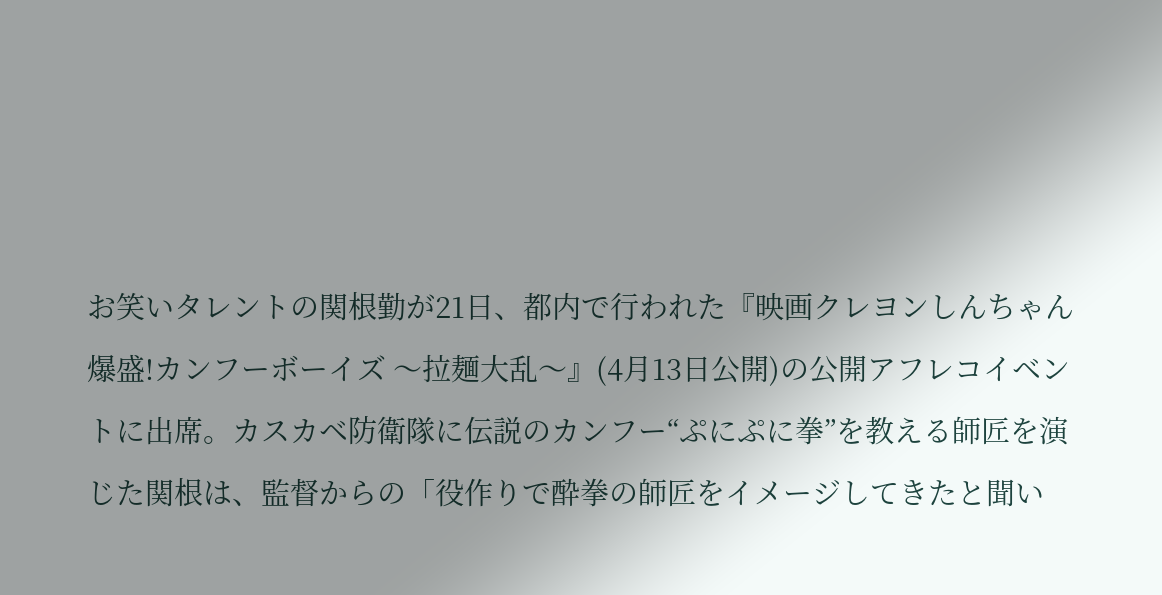お笑いタレントの関根勤が21日、都内で行われた『映画クレヨンしんちゃん 爆盛!カンフーボーイズ 〜拉麺大乱〜』(4月13日公開)の公開アフレコイベントに出席。カスカベ防衛隊に伝説のカンフー“ぷにぷに拳”を教える師匠を演じた関根は、監督からの「役作りで酔拳の師匠をイメージしてきたと聞い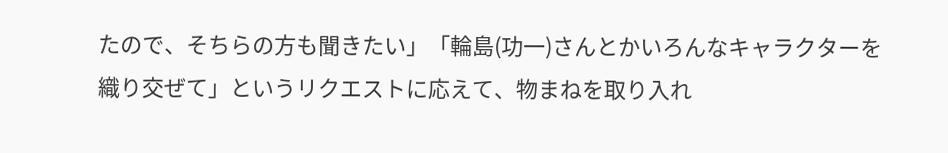たので、そちらの方も聞きたい」「輪島(功一)さんとかいろんなキャラクターを織り交ぜて」というリクエストに応えて、物まねを取り入れ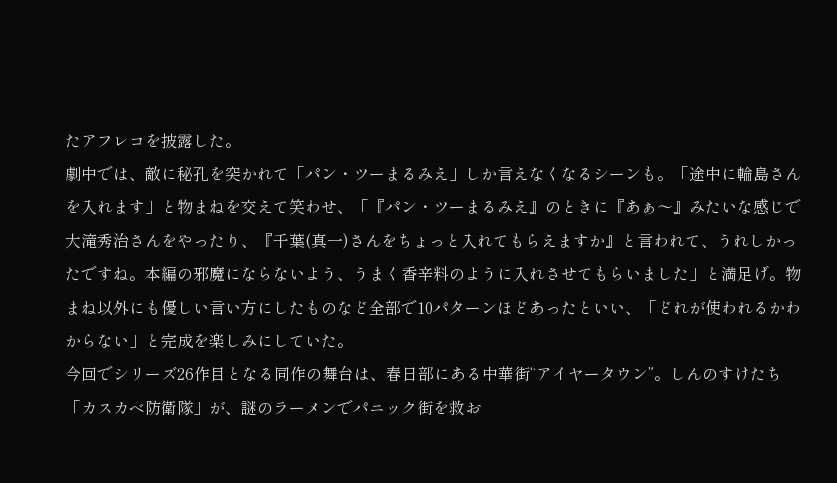たアフレコを披露した。
劇中では、敵に秘孔を突かれて「パン・ツーまるみえ」しか言えなくなるシーンも。「途中に輪島さんを入れます」と物まねを交えて笑わせ、「『パン・ツーまるみえ』のときに『あぁ〜』みたいな感じで大滝秀治さんをやったり、『千葉(真一)さんをちょっと入れてもらえますか』と言われて、うれしかったですね。本編の邪魔にならないよう、うまく香辛料のように入れさせてもらいました」と満足げ。物まね以外にも優しい言い方にしたものなど全部で10パターンほどあったといい、「どれが使われるかわからない」と完成を楽しみにしていた。
今回でシリーズ26作目となる同作の舞台は、春日部にある中華街“アイヤータウン”。しんのすけたち「カスカベ防衛隊」が、謎のラーメンでパニック街を救お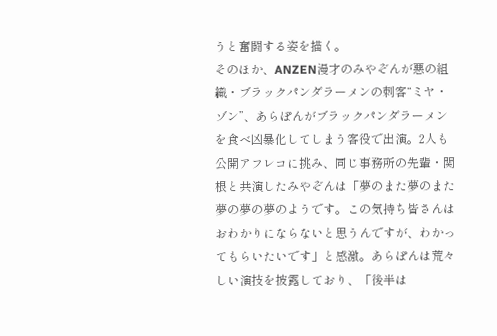うと奮闘する姿を描く。
そのほか、ANZEN漫才のみやぞんが悪の組織・ブラックパンダラーメンの刺客“ミヤ・ゾン”、あらぽんがブラックパンダラーメンを食べ凶暴化してしまう客役で出演。2人も公開アフレコに挑み、同じ事務所の先輩・関根と共演したみやぞんは「夢のまた夢のまた夢の夢の夢のようです。この気持ち皆さんはおわかりにならないと思うんですが、わかってもらいたいです」と感激。あらぽんは荒々しい演技を披露しており、「後半は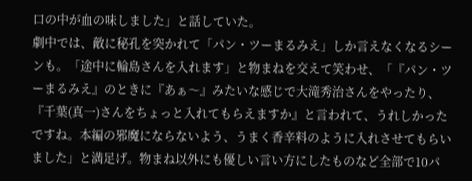口の中が血の味しました」と話していた。
劇中では、敵に秘孔を突かれて「パン・ツーまるみえ」しか言えなくなるシーンも。「途中に輪島さんを入れます」と物まねを交えて笑わせ、「『パン・ツーまるみえ』のときに『あぁ〜』みたいな感じで大滝秀治さんをやったり、『千葉(真一)さんをちょっと入れてもらえますか』と言われて、うれしかったですね。本編の邪魔にならないよう、うまく香辛料のように入れさせてもらいました」と満足げ。物まね以外にも優しい言い方にしたものなど全部で10パ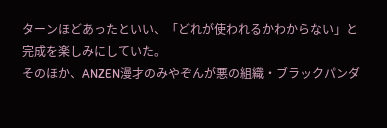ターンほどあったといい、「どれが使われるかわからない」と完成を楽しみにしていた。
そのほか、ANZEN漫才のみやぞんが悪の組織・ブラックパンダ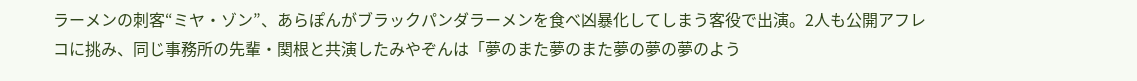ラーメンの刺客“ミヤ・ゾン”、あらぽんがブラックパンダラーメンを食べ凶暴化してしまう客役で出演。2人も公開アフレコに挑み、同じ事務所の先輩・関根と共演したみやぞんは「夢のまた夢のまた夢の夢の夢のよう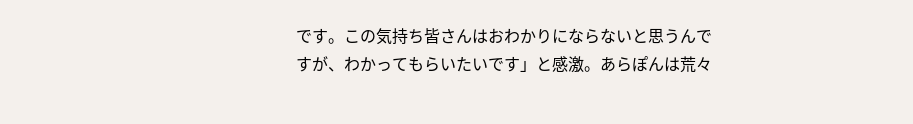です。この気持ち皆さんはおわかりにならないと思うんですが、わかってもらいたいです」と感激。あらぽんは荒々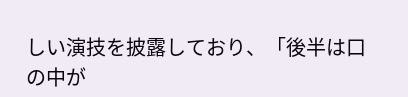しい演技を披露しており、「後半は口の中が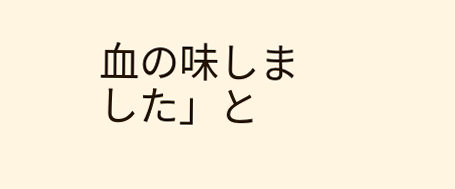血の味しました」と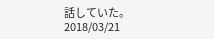話していた。
2018/03/21